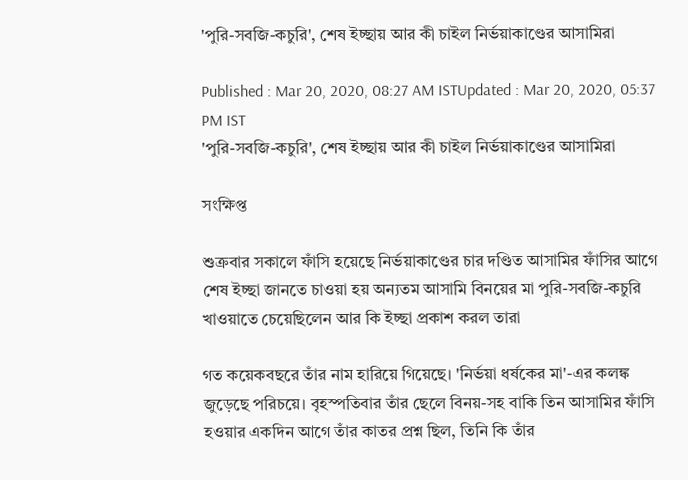'পুরি-সবজি-কচুরি', শেষ ইচ্ছায় আর কী চাইল নির্ভয়াকাণ্ডের আসামিরা

Published : Mar 20, 2020, 08:27 AM ISTUpdated : Mar 20, 2020, 05:37 PM IST
'পুরি-সবজি-কচুরি', শেষ ইচ্ছায় আর কী চাইল নির্ভয়াকাণ্ডের আসামিরা

সংক্ষিপ্ত

শুক্রবার সকালে ফাঁসি হয়েছে নির্ভয়াকাণ্ডের চার দণ্ডিত আসামির ফাঁসির আগে শেষ ইচ্ছা জানতে চাওয়া হয় অন্যতম আসামি বিনয়ের মা পুরি-সবজি-কচুরি খাওয়াতে চেয়েছিলেন আর কি ইচ্ছা প্রকাশ করল তারা

গত কয়েকবছরে তাঁর নাম হারিয়ে গিয়েছে। 'নির্ভয়া ধর্ষকের মা'-এর কলঙ্ক জুড়েছে পরিচয়ে। বৃহস্পতিবার তাঁর ছেলে বিনয়-সহ বাকি তিন আসামির ফাঁসি হওয়ার একদিন আগে তাঁর কাতর প্রশ্ন ছিল, তিনি কি তাঁর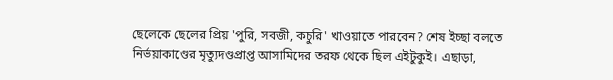ছেলেকে ছেলের প্রিয় 'পুরি, সবজী, কচুরি' খাওয়াতে পারবেন? শেষ ইচ্ছা বলতে নির্ভয়াকাণ্ডের মৃত্যুদণ্ডপ্রাপ্ত আসামিদের তরফ থেকে ছিল এইটুকুই। এছাড়া,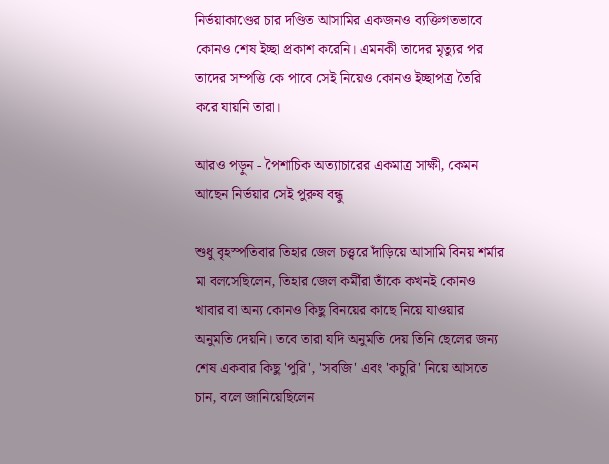নির্ভয়াকাণ্ডের চার দণ্ডিত আসামির একজনও ব্যক্তিগতভাবে কোনও শেষ ইচ্ছা প্রকাশ করেনি। এমনকী তাদের মৃত্যুর পর তাদের সম্পত্তি কে পাবে সেই নিয়েও কোনও ইচ্ছাপত্র তৈরি করে যায়নি তারা।

আরও পড়ুন - পৈশাচিক অত্যাচারের একমাত্র সাক্ষী, কেমন আছেন নির্ভয়ার সেই পুরুষ বন্ধু

শুধু বৃহস্পতিবার তিহার জেল চত্ত্বরে দাঁড়িয়ে আসামি বিনয় শর্মার মা বলসেছিলেন, তিহার জেল কর্মীরা তাঁকে কখনই কোনও খাবার বা অন্য কোনও কিছু বিনয়ের কাছে নিয়ে যাওয়ার অনুমতি দেয়নি। তবে তারা যদি অনুমতি দেয় তিনি ছেলের জন্য শেষ একবার কিছু 'পুরি', 'সবজি' এবং 'কচুরি' নিয়ে আসতে চান, বলে জানিয়েছিলেন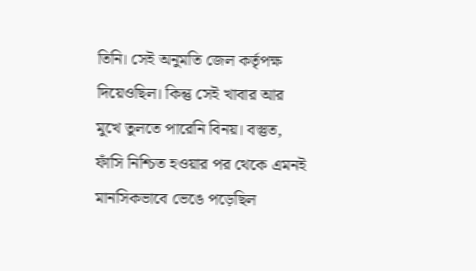তিনি। সেই অনুমতি জেল কর্তৃপক্ষ দিয়েওছিল। কিন্তু সেই খাবার আর মুখে তুলতে পারেনি বিনয়। বস্তুত, ফাঁসি নিশ্চিত হওয়ার পর থেকে এমনই মানসিকভাবে ভেঙে পড়েছিল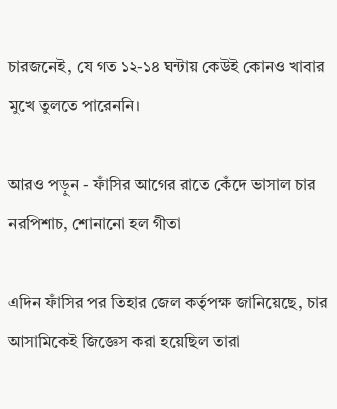চারজনেই, যে গত ১২-১৪ ঘন্টায় কেউই কোনও খাবার মুখে তুলতে পারেননি।

আরও পড়ুন - ফাঁসির আগের রাতে কেঁদে ভাসাল চার নরপিশাচ, শোনানো হল গীতা

এদিন ফাঁসির পর তিহার জেল কর্তৃপক্ষ জানিয়েছে, চার আসামিকেই জিজ্ঞেস করা হয়েছিল তারা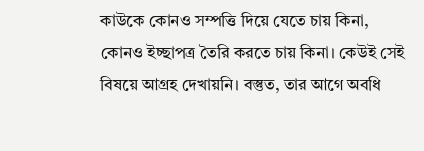কাউকে কোনও সম্পত্তি দিয়ে যেতে চায় কিনা, কোনও ইচ্ছাপত্র তৈরি করতে চায় কিনা। কেউই সেই বিষয়ে আগ্রহ দেখায়নি। বস্তুত, তার আগে অবধি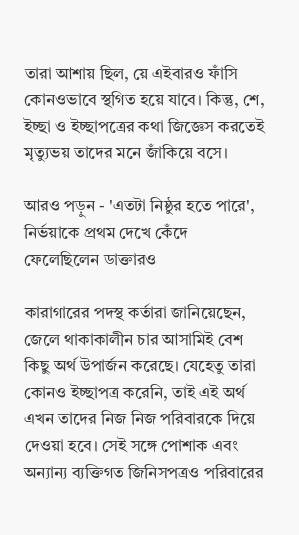তারা আশায় ছিল, য়ে এইবারও ফাঁসি কোনওভাবে স্থগিত হয়ে যাবে। কিন্তু, শে, ইচ্ছা ও ইচ্ছাপত্রের কথা জিজ্ঞেস করতেই মৃত্যুভয় তাদের মনে জাঁকিয়ে বসে।

আরও পড়ুন - 'এতটা নিষ্ঠুর হতে পারে', নির্ভয়াকে প্রথম দেখে কেঁদে ফেলেছিলেন ডাক্তারও

কারাগারের পদস্থ কর্তারা জানিয়েছেন, জেলে থাকাকালীন চার আসামিই বেশ কিছু অর্থ উপার্জন করেছে। যেহেতু তারা কোনও ইচ্ছাপত্র করেনি, তাই এই অর্থ এখন তাদের নিজ নিজ পরিবারকে দিয়ে দেওয়া হবে। সেই সঙ্গে পোশাক এবং অন্যান্য ব্যক্তিগত জিনিসপত্রও পরিবারের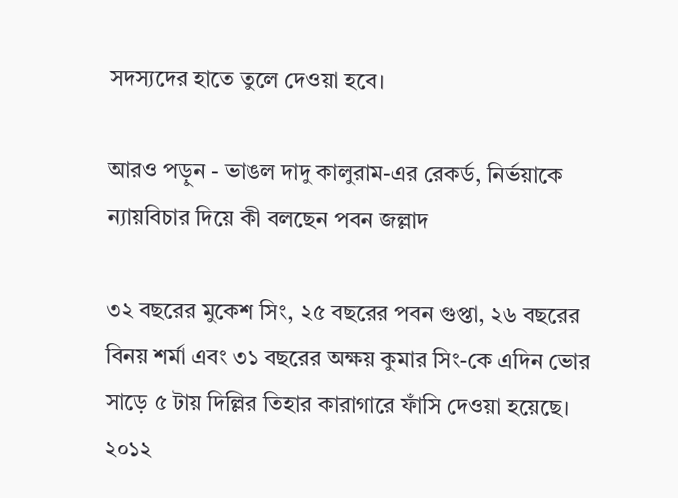সদস্যদের হাতে তুলে দেওয়া হবে।

আরও পড়ুন - ভাঙল দাদু কালুরাম-এর রেকর্ড, নির্ভয়াকে ন্যায়বিচার দিয়ে কী বলছেন পবন জল্লাদ

৩২ বছরের মুকেশ সিং, ২৫ বছরের পবন গুপ্তা, ২৬ বছরের বিনয় শর্মা এবং ৩১ বছরের অক্ষয় কুমার সিং-কে এদিন ভোর সাড়ে ৫ টায় দিল্লির তিহার কারাগারে ফাঁসি দেওয়া হয়েছে। ২০১২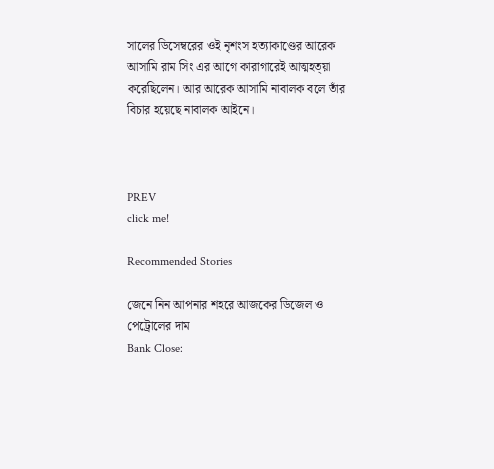সালের ডিসেম্বরের ওই নৃশংস হত্যাকাণ্ডের আরেক আসামি রাম সিং এর আগে কারাগারেই আত্মহত্য়া করেছিলেন। আর আরেক আসামি নাবালক বলে তাঁর বিচার হয়েছে নাবালক আইনে।



PREV
click me!

Recommended Stories

জেনে নিন আপনার শহরে আজকের ডিজেল ও পেট্রোলের দাম
Bank Close: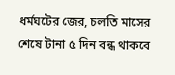ধর্মঘটের জের, চলতি মাসের শেষে টানা ৫ দিন বন্ধ থাকবে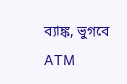ব্যাঙ্ক, ভুগবে ATM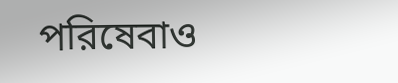পরিষেবাও